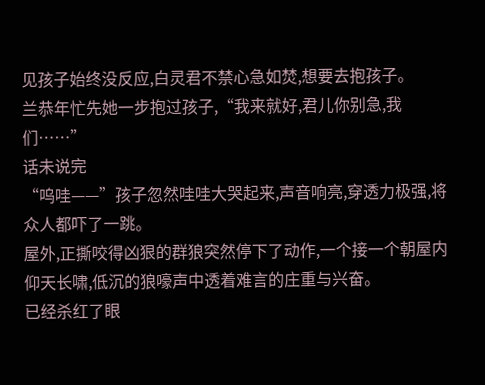见孩子始终没反应,白灵君不禁心急如焚,想要去抱孩子。
兰恭年忙先她一步抱过孩子,“我来就好,君儿你别急,我们……”
话未说完
“呜哇——”孩子忽然哇哇大哭起来,声音响亮,穿透力极强,将众人都吓了一跳。
屋外,正撕咬得凶狠的群狼突然停下了动作,一个接一个朝屋内仰天长啸,低沉的狼嚎声中透着难言的庄重与兴奋。
已经杀红了眼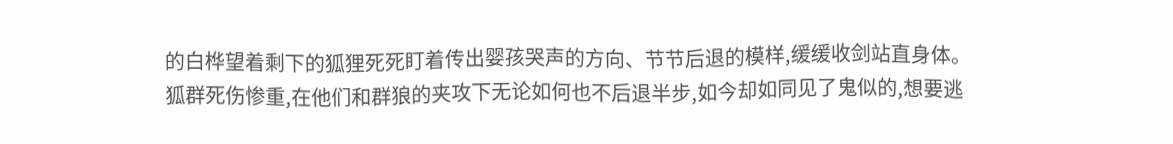的白桦望着剩下的狐狸死死盯着传出婴孩哭声的方向、节节后退的模样,缓缓收剑站直身体。
狐群死伤惨重,在他们和群狼的夹攻下无论如何也不后退半步,如今却如同见了鬼似的,想要逃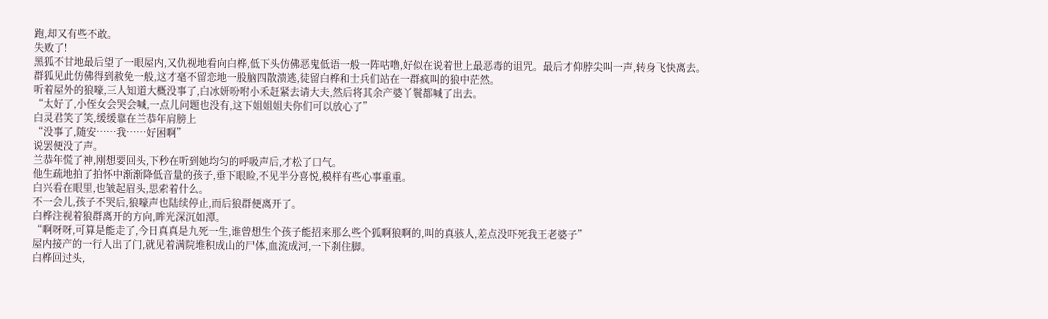跑,却又有些不敢。
失败了!
黑狐不甘地最后望了一眼屋内,又仇视地看向白桦,低下头仿佛恶鬼低语一般一阵咕噜,好似在说着世上最恶毒的诅咒。最后才仰脖尖叫一声,转身飞快离去。
群狐见此仿佛得到赦免一般,这才毫不留恋地一股脑四散溃逃,徒留白桦和士兵们站在一群疯叫的狼中茫然。
听着屋外的狼嚎,三人知道大概没事了,白冰妍吩咐小禾赶紧去请大夫,然后将其余产婆丫鬟都喊了出去。
“太好了,小侄女会哭会喊,一点儿问题也没有,这下姐姐姐夫你们可以放心了”
白灵君笑了笑,缓缓靠在兰恭年肩膀上
“没事了,随安……我……好困啊”
说罢便没了声。
兰恭年慌了神,刚想要回头,下秒在听到她均匀的呼吸声后,才松了口气。
他生疏地拍了拍怀中渐渐降低音量的孩子,垂下眼睑,不见半分喜悦,模样有些心事重重。
白兴看在眼里,也皱起眉头,思索着什么。
不一会儿,孩子不哭后,狼嚎声也陆续停止,而后狼群便离开了。
白桦注视着狼群离开的方向,眸光深沉如潭。
“啊呀呀,可算是能走了,今日真真是九死一生,谁曾想生个孩子能招来那么些个狐啊狼啊的,叫的真骇人,差点没吓死我王老婆子”
屋内接产的一行人出了门,就见着满院堆积成山的尸体,血流成河,一下刹住脚。
白桦回过头,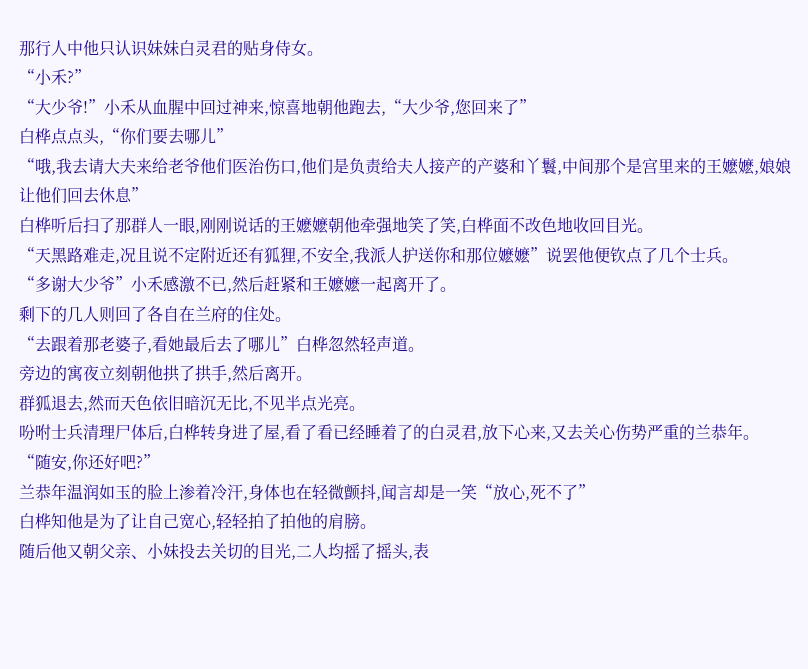那行人中他只认识妹妹白灵君的贴身侍女。
“小禾?”
“大少爷!”小禾从血腥中回过神来,惊喜地朝他跑去,“大少爷,您回来了”
白桦点点头,“你们要去哪儿”
“哦,我去请大夫来给老爷他们医治伤口,他们是负责给夫人接产的产婆和丫鬟,中间那个是宫里来的王嬷嬷,娘娘让他们回去休息”
白桦听后扫了那群人一眼,刚刚说话的王嬷嬷朝他牵强地笑了笑,白桦面不改色地收回目光。
“天黑路难走,况且说不定附近还有狐狸,不安全,我派人护送你和那位嬷嬷”说罢他便钦点了几个士兵。
“多谢大少爷”小禾感激不已,然后赶紧和王嬷嬷一起离开了。
剩下的几人则回了各自在兰府的住处。
“去跟着那老婆子,看她最后去了哪儿”白桦忽然轻声道。
旁边的寓夜立刻朝他拱了拱手,然后离开。
群狐退去,然而天色依旧暗沉无比,不见半点光亮。
吩咐士兵清理尸体后,白桦转身进了屋,看了看已经睡着了的白灵君,放下心来,又去关心伤势严重的兰恭年。
“随安,你还好吧?”
兰恭年温润如玉的脸上渗着冷汗,身体也在轻微颤抖,闻言却是一笑“放心,死不了”
白桦知他是为了让自己宽心,轻轻拍了拍他的肩膀。
随后他又朝父亲、小妹投去关切的目光,二人均摇了摇头,表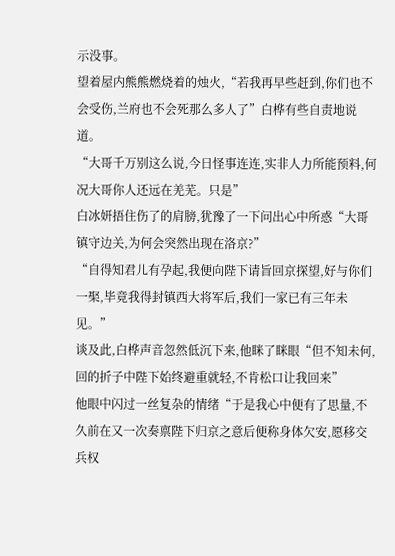示没事。
望着屋内熊熊燃烧着的烛火,“若我再早些赶到,你们也不会受伤,兰府也不会死那么多人了”白桦有些自责地说道。
“大哥千万别这么说,今日怪事连连,实非人力所能预料,何况大哥你人还远在羌芜。只是”
白冰妍捂住伤了的肩膀,犹豫了一下问出心中所惑“大哥镇守边关,为何会突然出现在洛京?”
“自得知君儿有孕起,我便向陛下请旨回京探望,好与你们一棸,毕竟我得封镇西大将军后,我们一家已有三年未见。”
谈及此,白桦声音忽然低沉下来,他眯了眯眼“但不知未何,回的折子中陛下始终避重就轻,不肯松口让我回来”
他眼中闪过一丝复杂的情绪“于是我心中便有了思量,不久前在又一次奏禀陛下归京之意后便称身体欠安,愿移交兵权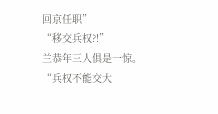回京任职”
“移交兵权?!”
兰恭年三人俱是一惊。
“兵权不能交大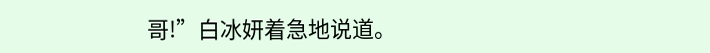哥!”白冰妍着急地说道。